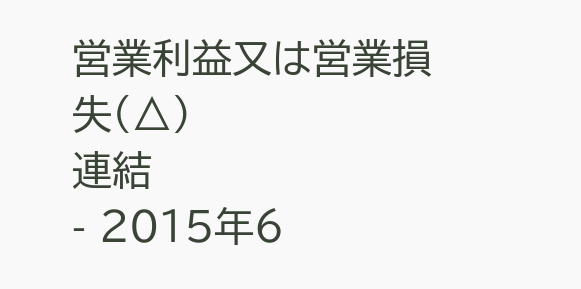営業利益又は営業損失(△)
連結
- 2015年6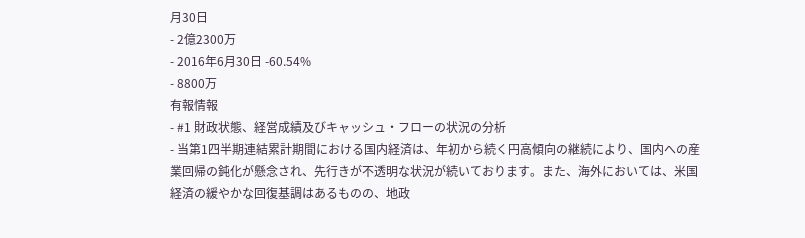月30日
- 2億2300万
- 2016年6月30日 -60.54%
- 8800万
有報情報
- #1 財政状態、経営成績及びキャッシュ・フローの状況の分析
- 当第1四半期連結累計期間における国内経済は、年初から続く円高傾向の継続により、国内への産業回帰の鈍化が懸念され、先行きが不透明な状況が続いております。また、海外においては、米国経済の緩やかな回復基調はあるものの、地政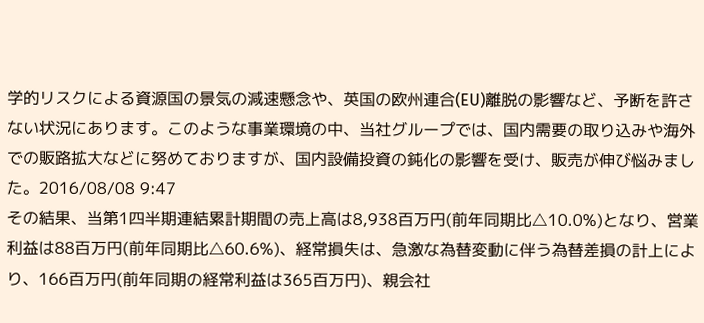学的リスクによる資源国の景気の減速懸念や、英国の欧州連合(EU)離脱の影響など、予断を許さない状況にあります。このような事業環境の中、当社グループでは、国内需要の取り込みや海外での販路拡大などに努めておりますが、国内設備投資の鈍化の影響を受け、販売が伸び悩みました。2016/08/08 9:47
その結果、当第1四半期連結累計期間の売上高は8,938百万円(前年同期比△10.0%)となり、営業利益は88百万円(前年同期比△60.6%)、経常損失は、急激な為替変動に伴う為替差損の計上により、166百万円(前年同期の経常利益は365百万円)、親会社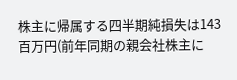株主に帰属する四半期純損失は143百万円(前年同期の親会社株主に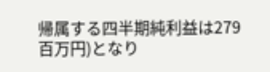帰属する四半期純利益は279百万円)となり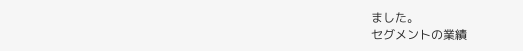ました。
セグメントの業績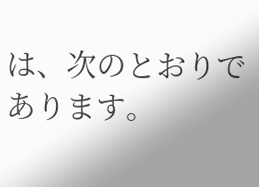は、次のとおりであります。